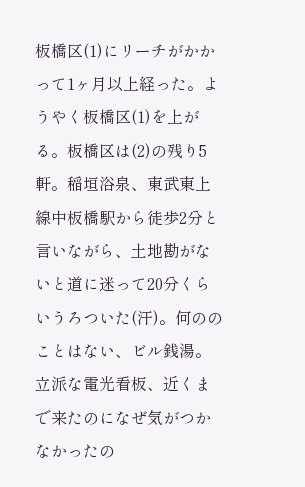板橋区(1)にリーチがかかって1ヶ月以上経った。ようやく板橋区(1)を上がる。板橋区は(2)の残り5軒。稲垣浴泉、東武東上線中板橋駅から徒歩2分と言いながら、土地勘がないと道に迷って20分くらいうろついた(汗)。何ののことはない、ビル銭湯。立派な電光看板、近くまで来たのになぜ気がつかなかったの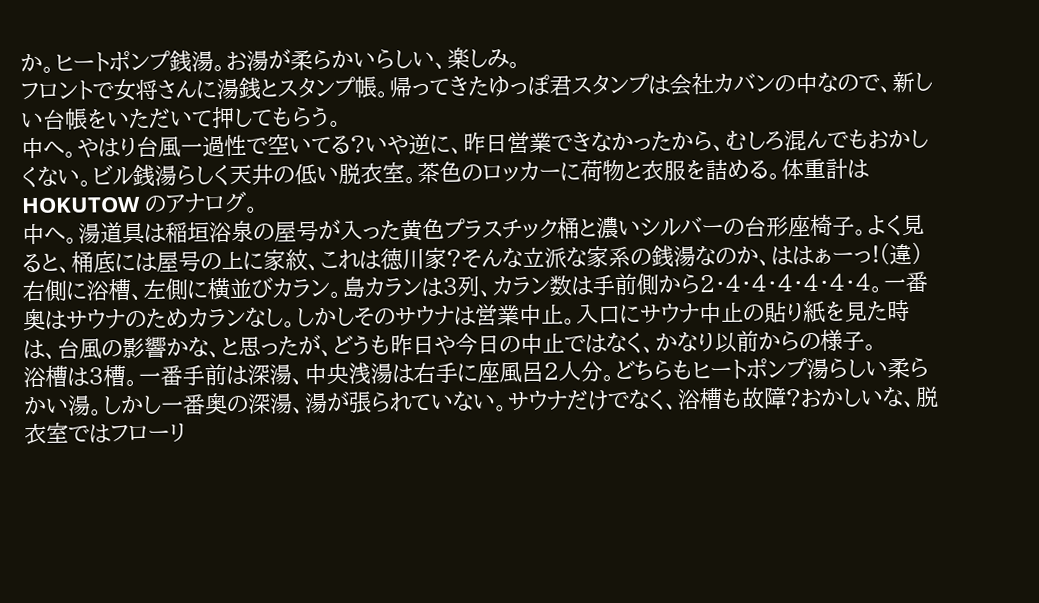か。ヒートポンプ銭湯。お湯が柔らかいらしい、楽しみ。
フロントで女将さんに湯銭とスタンプ帳。帰ってきたゆっぽ君スタンプは会社カバンの中なので、新しい台帳をいただいて押してもらう。
中へ。やはり台風一過性で空いてる?いや逆に、昨日営業できなかったから、むしろ混んでもおかしくない。ビル銭湯らしく天井の低い脱衣室。茶色のロッカーに荷物と衣服を詰める。体重計はHOKUTOW のアナログ。
中へ。湯道具は稲垣浴泉の屋号が入った黄色プラスチック桶と濃いシルバーの台形座椅子。よく見ると、桶底には屋号の上に家紋、これは徳川家?そんな立派な家系の銭湯なのか、ははぁーっ!(違)
右側に浴槽、左側に横並びカラン。島カランは3列、カラン数は手前側から2・4・4・4・4・4・4。一番奥はサウナのためカランなし。しかしそのサウナは営業中止。入口にサウナ中止の貼り紙を見た時は、台風の影響かな、と思ったが、どうも昨日や今日の中止ではなく、かなり以前からの様子。
浴槽は3槽。一番手前は深湯、中央浅湯は右手に座風呂2人分。どちらもヒートポンプ湯らしい柔らかい湯。しかし一番奥の深湯、湯が張られていない。サウナだけでなく、浴槽も故障?おかしいな、脱衣室ではフローリ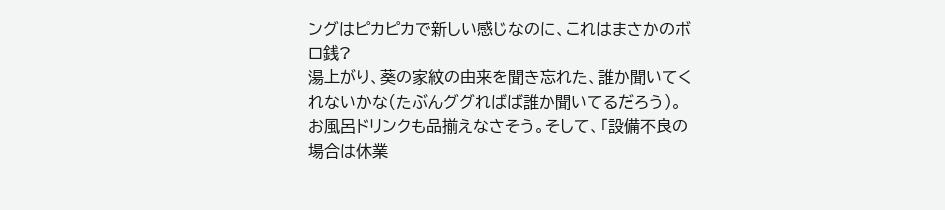ングはピカピカで新しい感じなのに、これはまさかのボロ銭?
湯上がり、葵の家紋の由来を聞き忘れた、誰か聞いてくれないかな(たぶんググればば誰か聞いてるだろう)。お風呂ドリンクも品揃えなさそう。そして、「設備不良の場合は休業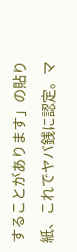することがあります」の貼り紙、これでヤバ銭に認定。マ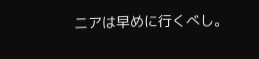ニアは早めに行くべし。